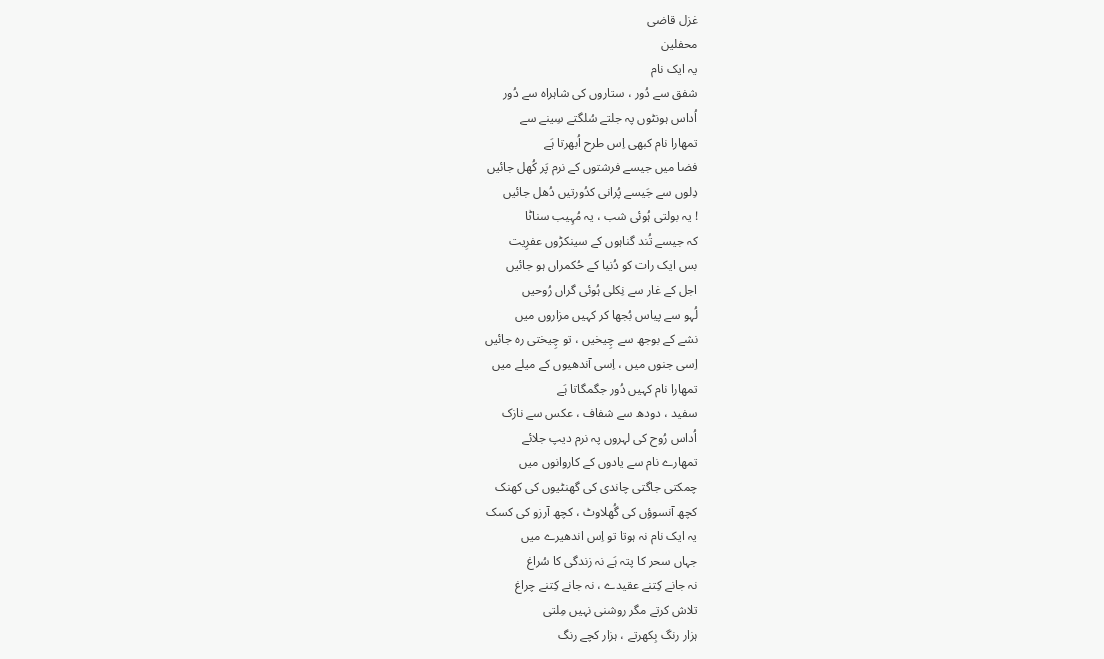غزل قاضی
محفلین
یہ ایک نام
شفق سے دُور ، ستاروں کی شاہراہ سے دُور
اُداس ہونٹوں پہ جلتے سُلگتے سِینے سے
تمھارا نام کبھی اِس طرح اُبھرتا ہَے
فضا میں جیسے فرشتوں کے نرم پَر کُھل جائیں
دِلوں سے جَیسے پُرانی کدُورتیں دُھل جائیں
! یہ بولتی ہُوئی شب ، یہ مُہِیب سناٹا
کہ جیسے تُند گناہوں کے سینکڑوں عفرِیت
بس ایک رات کو دُنیا کے حُکمراں ہو جائیں
اجل کے غار سے نِکلی ہُوئی گراں رُوحیں
لُہو سے پیاس بُجھا کر کہیں مزاروں میں
نشے کے بوجھ سے چِیخیں ، تو چِیختی رہ جائیں
اِسی جنوں میں ، اِسی آندھیوں کے میلے میں
تمھارا نام کہیں دُور جگمگاتا ہَے
سفید ، دودھ سے شفاف ، عکس سے نازک
اُداس رُوح کی لہروں پہ نرم دیپ جلائے
تمھارے نام سے یادوں کے کاروانوں میں
چمکتی جاگتی چاندی کی گھنٹیوں کی کھنک
کچھ آنسوؤں کی گُھلاوٹ ، کچھ آرزو کی کسک
یہ ایک نام نہ ہوتا تو اِس اندھیرے میں
جہاں سحر کا پتہ ہَے نہ زندگی کا سُراغ
نہ جانے کِتنے عقیدے ، نہ جانے کِتنے چراغ
تلاش کرتے مگر روشنی نہیں مِلتی
ہزار رنگ بِکھرتے ، ہزار کچے رنگ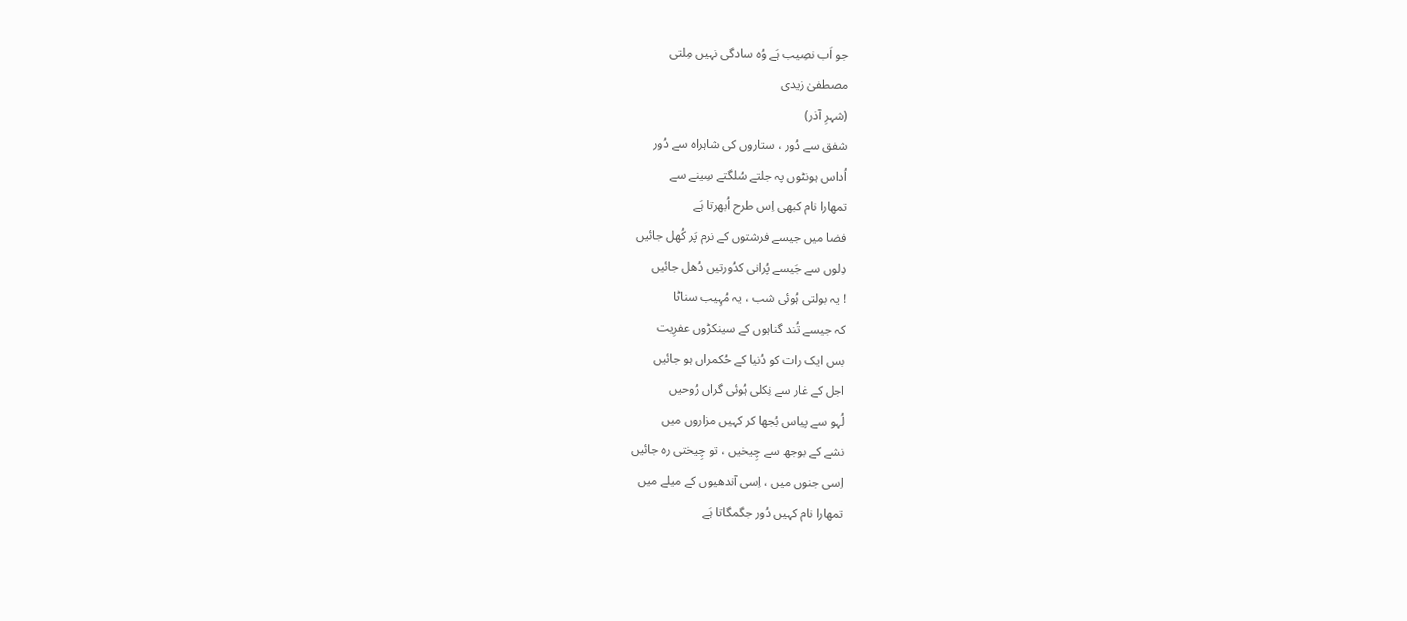جو اَب نصِیب ہَے وُہ سادگی نہیں مِلتی
مصطفیٰ زیدی
(شہرِ آذر)
شفق سے دُور ، ستاروں کی شاہراہ سے دُور
اُداس ہونٹوں پہ جلتے سُلگتے سِینے سے
تمھارا نام کبھی اِس طرح اُبھرتا ہَے
فضا میں جیسے فرشتوں کے نرم پَر کُھل جائیں
دِلوں سے جَیسے پُرانی کدُورتیں دُھل جائیں
! یہ بولتی ہُوئی شب ، یہ مُہِیب سناٹا
کہ جیسے تُند گناہوں کے سینکڑوں عفرِیت
بس ایک رات کو دُنیا کے حُکمراں ہو جائیں
اجل کے غار سے نِکلی ہُوئی گراں رُوحیں
لُہو سے پیاس بُجھا کر کہیں مزاروں میں
نشے کے بوجھ سے چِیخیں ، تو چِیختی رہ جائیں
اِسی جنوں میں ، اِسی آندھیوں کے میلے میں
تمھارا نام کہیں دُور جگمگاتا ہَے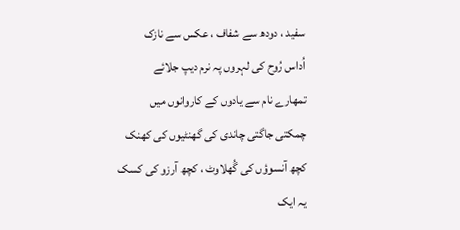سفید ، دودھ سے شفاف ، عکس سے نازک
اُداس رُوح کی لہروں پہ نرم دیپ جلائے
تمھارے نام سے یادوں کے کاروانوں میں
چمکتی جاگتی چاندی کی گھنٹیوں کی کھنک
کچھ آنسوؤں کی گُھلاوٹ ، کچھ آرزو کی کسک
یہ ایک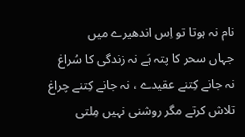نام نہ ہوتا تو اِس اندھیرے میں
جہاں سحر کا پتہ ہَے نہ زندگی کا سُراغ
نہ جانے کِتنے عقیدے ، نہ جانے کِتنے چراغ
تلاش کرتے مگر روشنی نہیں مِلتی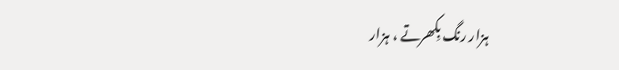ہزار رنگ بِکھرتے ، ہزار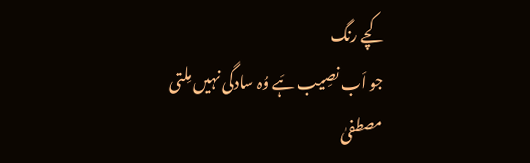کچے رنگ
جو اَب نصِیب ہَے وُہ سادگی نہیں مِلتی
مصطفیٰ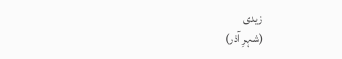زیدی
(شہرِ آذر)